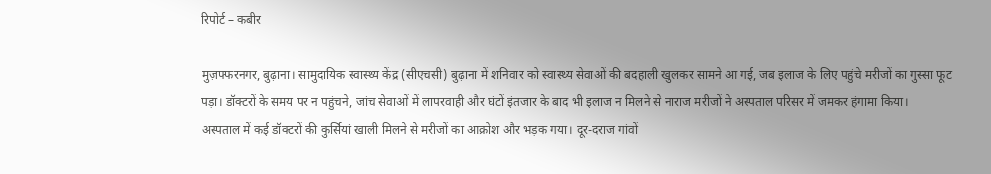रिपोर्ट – कबीर

मुज़फ्फरनगर, बुढ़ाना। सामुदायिक स्वास्थ्य केंद्र (सीएचसी) बुढ़ाना में शनिवार को स्वास्थ्य सेवाओं की बदहाली खुलकर सामने आ गई, जब इलाज के लिए पहुंचे मरीजों का गुस्सा फूट पड़ा। डॉक्टरों के समय पर न पहुंचने, जांच सेवाओं में लापरवाही और घंटों इंतजार के बाद भी इलाज न मिलने से नाराज मरीजों ने अस्पताल परिसर में जमकर हंगामा किया।
अस्पताल में कई डॉक्टरों की कुर्सियां खाली मिलने से मरीजों का आक्रोश और भड़क गया। दूर-दराज गांवों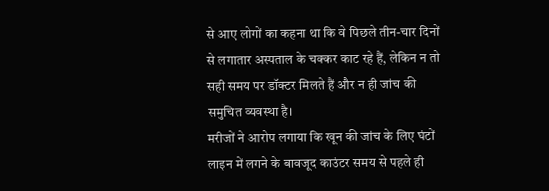से आए लोगों का कहना था कि वे पिछले तीन-चार दिनों से लगातार अस्पताल के चक्कर काट रहे हैं, लेकिन न तो सही समय पर डॉक्टर मिलते हैं और न ही जांच की समुचित व्यवस्था है।
मरीजों ने आरोप लगाया कि खून की जांच के लिए घंटों लाइन में लगने के बावजूद काउंटर समय से पहले ही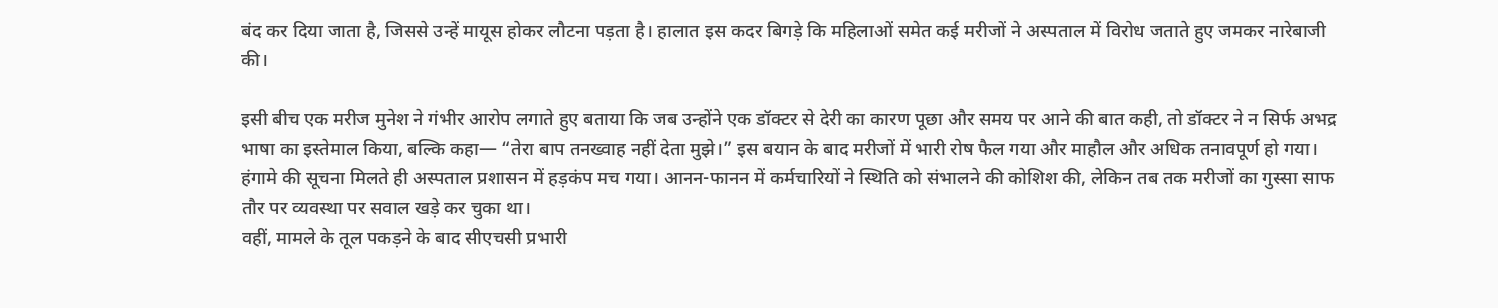बंद कर दिया जाता है, जिससे उन्हें मायूस होकर लौटना पड़ता है। हालात इस कदर बिगड़े कि महिलाओं समेत कई मरीजों ने अस्पताल में विरोध जताते हुए जमकर नारेबाजी की।

इसी बीच एक मरीज मुनेश ने गंभीर आरोप लगाते हुए बताया कि जब उन्होंने एक डॉक्टर से देरी का कारण पूछा और समय पर आने की बात कही, तो डॉक्टर ने न सिर्फ अभद्र भाषा का इस्तेमाल किया, बल्कि कहा— “तेरा बाप तनख्वाह नहीं देता मुझे।” इस बयान के बाद मरीजों में भारी रोष फैल गया और माहौल और अधिक तनावपूर्ण हो गया।
हंगामे की सूचना मिलते ही अस्पताल प्रशासन में हड़कंप मच गया। आनन-फानन में कर्मचारियों ने स्थिति को संभालने की कोशिश की, लेकिन तब तक मरीजों का गुस्सा साफ तौर पर व्यवस्था पर सवाल खड़े कर चुका था।
वहीं, मामले के तूल पकड़ने के बाद सीएचसी प्रभारी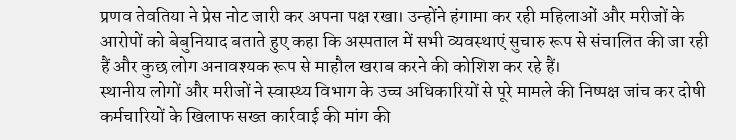प्रणव तेवतिया ने प्रेस नोट जारी कर अपना पक्ष रखा। उन्होंने हंगामा कर रही महिलाओं और मरीजों के आरोपों को बेबुनियाद बताते हुए कहा कि अस्पताल में सभी व्यवस्थाएं सुचारु रूप से संचालित की जा रही हैं और कुछ लोग अनावश्यक रूप से माहौल खराब करने की कोशिश कर रहे हैं।
स्थानीय लोगों और मरीजों ने स्वास्थ्य विभाग के उच्च अधिकारियों से पूरे मामले की निष्पक्ष जांच कर दोषी कर्मचारियों के खिलाफ सख्त कार्रवाई की मांग की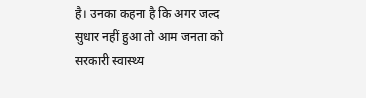है। उनका कहना है कि अगर जल्द सुधार नहीं हुआ तो आम जनता को सरकारी स्वास्थ्य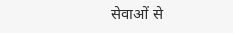सेवाओं से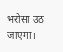भरोसा उठ जाएगा।